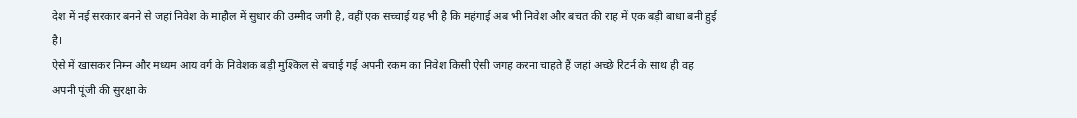देश में नई सरकार बनने से जहां निवेश के माहौल में सुधार की उम्मीद जगी है, वहीं एक सच्चाई यह भी है कि महंगाई अब भी निवेश और बचत की राह में एक बड़ी बाधा बनी हुई है।
ऐसे में खासकर निम्न और मध्यम आय वर्ग के निवेशक बड़ी मुश्किल से बचाई गई अपनी रकम का निवेश किसी ऐसी जगह करना चाहते हैं जहां अच्छे रिटर्न के साथ ही वह अपनी पूंजी की सुरक्षा के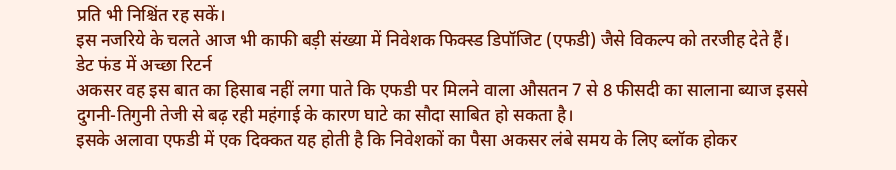प्रति भी निश्चिंत रह सकें।
इस नजरिये के चलते आज भी काफी बड़ी संख्या में निवेशक फिक्स्ड डिपॉजिट (एफडी) जैसे विकल्प को तरजीह देते हैं।
डेट फंड में अच्छा रिटर्न
अकसर वह इस बात का हिसाब नहीं लगा पाते कि एफडी पर मिलने वाला औसतन 7 से 8 फीसदी का सालाना ब्याज इससे दुगनी-तिगुनी तेजी से बढ़ रही महंगाई के कारण घाटे का सौदा साबित हो सकता है।
इसके अलावा एफडी में एक दिक्कत यह होती है कि निवेशकों का पैसा अकसर लंबे समय के लिए ब्लॉक होकर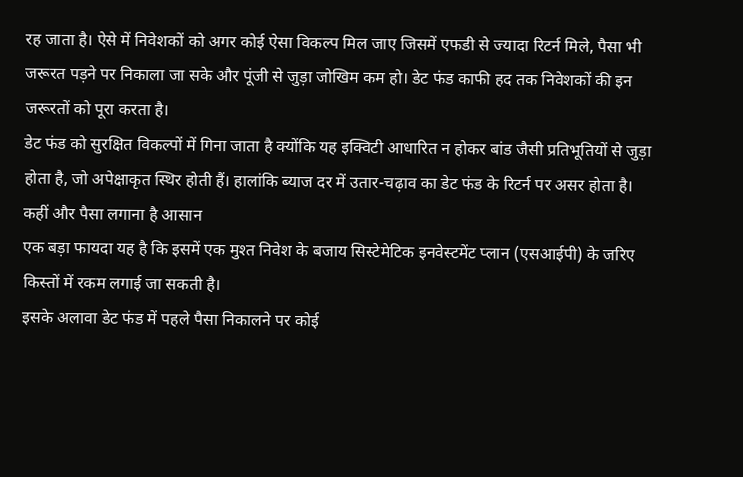रह जाता है। ऐसे में निवेशकों को अगर कोई ऐसा विकल्प मिल जाए जिसमें एफडी से ज्यादा रिटर्न मिले, पैसा भी जरूरत पड़ने पर निकाला जा सके और पूंजी से जुड़ा जोखिम कम हो। डेट फंड काफी हद तक निवेशकों की इन जरूरतों को पूरा करता है।
डेट फंड को सुरक्षित विकल्पों में गिना जाता है क्योंकि यह इक्विटी आधारित न होकर बांड जैसी प्रतिभूतियों से जुड़ा होता है, जो अपेक्षाकृत स्थिर होती हैं। हालांकि ब्याज दर में उतार-चढ़ाव का डेट फंड के रिटर्न पर असर होता है।
कहीं और पैसा लगाना है आसान
एक बड़ा फायदा यह है कि इसमें एक मुश्त निवेश के बजाय सिस्टेमेटिक इनवेस्टमेंट प्लान (एसआईपी) के जरिए किस्तों में रकम लगाई जा सकती है।
इसके अलावा डेट फंड में पहले पैसा निकालने पर कोई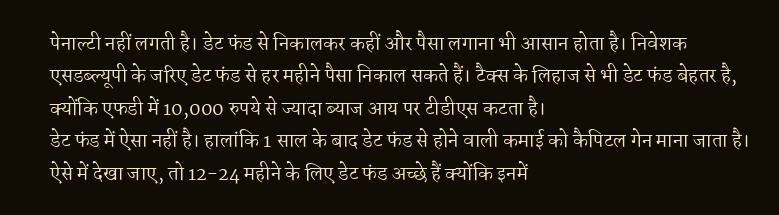पेनाल्टी नहीं लगती है। डेट फंड से निकालकर कहीं और पैसा लगाना भी आसान होता है। निवेशक एसडब्ल्यूपी के जरिए डेट फंड से हर महीने पैसा निकाल सकते हैं। टैक्स के लिहाज से भी डेट फंड बेहतर है, क्योंकि एफडी में 10,000 रुपये से ज्यादा ब्याज आय पर टीडीएस कटता है।
डेट फंड में ऐसा नहीं है। हालांकि 1 साल के बाद डेट फंड से होने वाली कमाई को कैपिटल गेन माना जाता है। ऐसे में देखा जाए, तो 12-24 महीने के लिए डेट फंड अच्छे हैं क्योंकि इनमें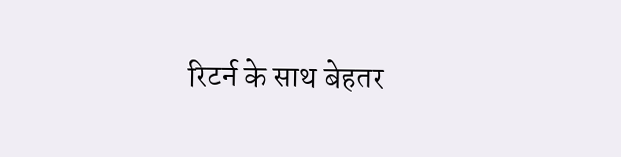रिटर्न के साथ बेहतर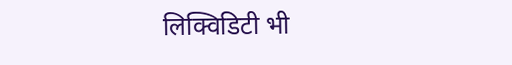लिक्विडिटी भी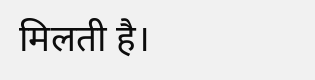मिलती है।